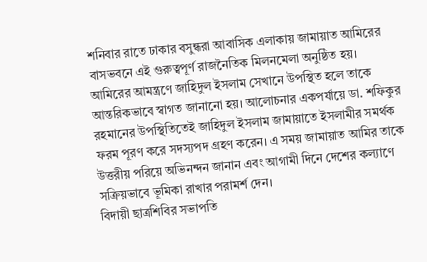শনিবার রাতে ঢাকার বসুন্ধরা আবাসিক এলাকায় জামায়াত আমিরের বাসভবনে এই গুরুত্বপূর্ণ রাজনৈতিক মিলনমেলা অনুষ্ঠিত হয়। আমিরের আমন্ত্রণে জাহিদুল ইসলাম সেখানে উপস্থিত হলে তাকে আন্তরিকভাবে স্বাগত জানানো হয়। আলোচনার একপর্যায়ে ডা. শফিকুর রহমানের উপস্থিতিতেই জাহিদুল ইসলাম জামায়াতে ইসলামীর সমর্থক ফরম পূরণ করে সদস্যপদ গ্রহণ করেন। এ সময় জামায়াত আমির তাকে উত্তরীয় পরিয়ে অভিনন্দন জানান এবং আগামী দিনে দেশের কল্যাণে সক্রিয়ভাবে ভূমিকা রাখার পরামর্শ দেন।
বিদায়ী ছাত্রশিবির সভাপতি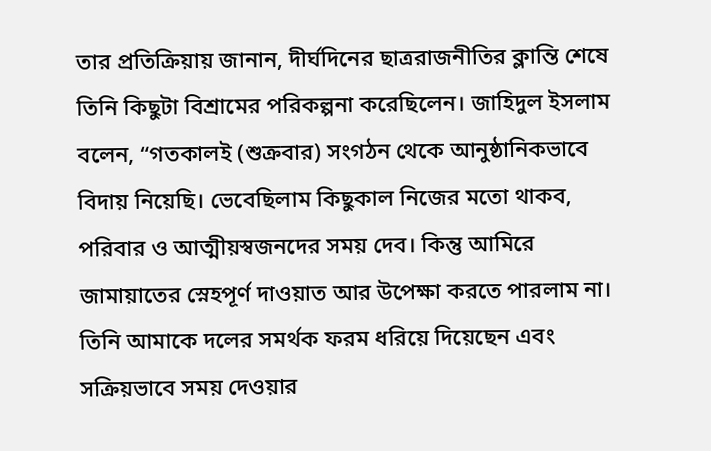তার প্রতিক্রিয়ায় জানান, দীর্ঘদিনের ছাত্ররাজনীতির ক্লান্তি শেষে তিনি কিছুটা বিশ্রামের পরিকল্পনা করেছিলেন। জাহিদুল ইসলাম বলেন, “গতকালই (শুক্রবার) সংগঠন থেকে আনুষ্ঠানিকভাবে বিদায় নিয়েছি। ভেবেছিলাম কিছুকাল নিজের মতো থাকব, পরিবার ও আত্মীয়স্বজনদের সময় দেব। কিন্তু আমিরে জামায়াতের স্নেহপূর্ণ দাওয়াত আর উপেক্ষা করতে পারলাম না। তিনি আমাকে দলের সমর্থক ফরম ধরিয়ে দিয়েছেন এবং সক্রিয়ভাবে সময় দেওয়ার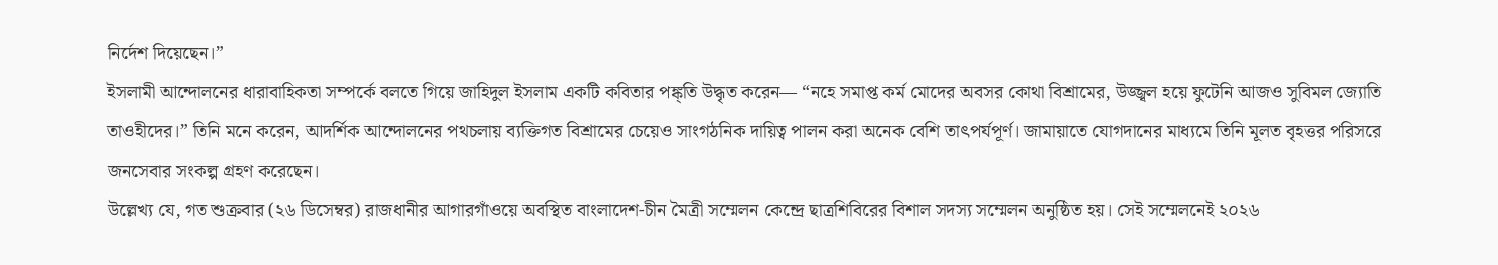নির্দেশ দিয়েছেন।”
ইসলামী আন্দোলনের ধারাবাহিকতা সম্পর্কে বলতে গিয়ে জাহিদুল ইসলাম একটি কবিতার পঙ্ক্তি উদ্ধৃত করেন— “নহে সমাপ্ত কর্ম মোদের অবসর কোথা বিশ্রামের, উজ্জ্বল হয়ে ফুটেনি আজও সুবিমল জ্যোতি তাওহীদের।” তিনি মনে করেন, আদর্শিক আন্দোলনের পথচলায় ব্যক্তিগত বিশ্রামের চেয়েও সাংগঠনিক দায়িত্ব পালন করা অনেক বেশি তাৎপর্যপূর্ণ। জামায়াতে যোগদানের মাধ্যমে তিনি মূলত বৃহত্তর পরিসরে জনসেবার সংকল্প গ্রহণ করেছেন।
উল্লেখ্য যে, গত শুক্রবার (২৬ ডিসেম্বর) রাজধানীর আগারগাঁওয়ে অবস্থিত বাংলাদেশ-চীন মৈত্রী সম্মেলন কেন্দ্রে ছাত্রশিবিরের বিশাল সদস্য সম্মেলন অনুষ্ঠিত হয়। সেই সম্মেলনেই ২০২৬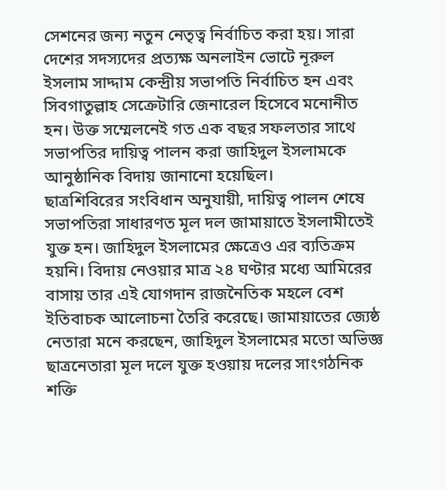সেশনের জন্য নতুন নেতৃত্ব নির্বাচিত করা হয়। সারা দেশের সদস্যদের প্রত্যক্ষ অনলাইন ভোটে নূরুল ইসলাম সাদ্দাম কেন্দ্রীয় সভাপতি নির্বাচিত হন এবং সিবগাতুল্লাহ সেক্রেটারি জেনারেল হিসেবে মনোনীত হন। উক্ত সম্মেলনেই গত এক বছর সফলতার সাথে সভাপতির দায়িত্ব পালন করা জাহিদুল ইসলামকে আনুষ্ঠানিক বিদায় জানানো হয়েছিল।
ছাত্রশিবিরের সংবিধান অনুযায়ী, দায়িত্ব পালন শেষে সভাপতিরা সাধারণত মূল দল জামায়াতে ইসলামীতেই যুক্ত হন। জাহিদুল ইসলামের ক্ষেত্রেও এর ব্যতিক্রম হয়নি। বিদায় নেওয়ার মাত্র ২৪ ঘণ্টার মধ্যে আমিরের বাসায় তার এই যোগদান রাজনৈতিক মহলে বেশ ইতিবাচক আলোচনা তৈরি করেছে। জামায়াতের জ্যেষ্ঠ নেতারা মনে করছেন, জাহিদুল ইসলামের মতো অভিজ্ঞ ছাত্রনেতারা মূল দলে যুক্ত হওয়ায় দলের সাংগঠনিক শক্তি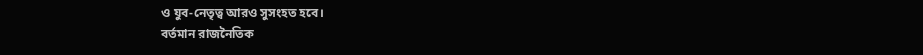ও যুব-নেতৃত্ব আরও সুসংহত হবে।
বর্তমান রাজনৈতিক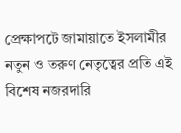প্রেক্ষাপটে জামায়াতে ইসলামীর নতুন ও তরুণ নেতৃত্বের প্রতি এই বিশেষ নজরদারি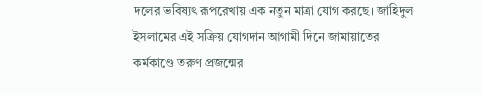দলের ভবিষ্যৎ রূপরেখায় এক নতুন মাত্রা যোগ করছে। জাহিদুল ইসলামের এই সক্রিয় যোগদান আগামী দিনে জামায়াতের কর্মকাণ্ডে তরুণ প্রজন্মের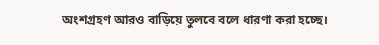অংশগ্রহণ আরও বাড়িয়ে তুলবে বলে ধারণা করা হচ্ছে।